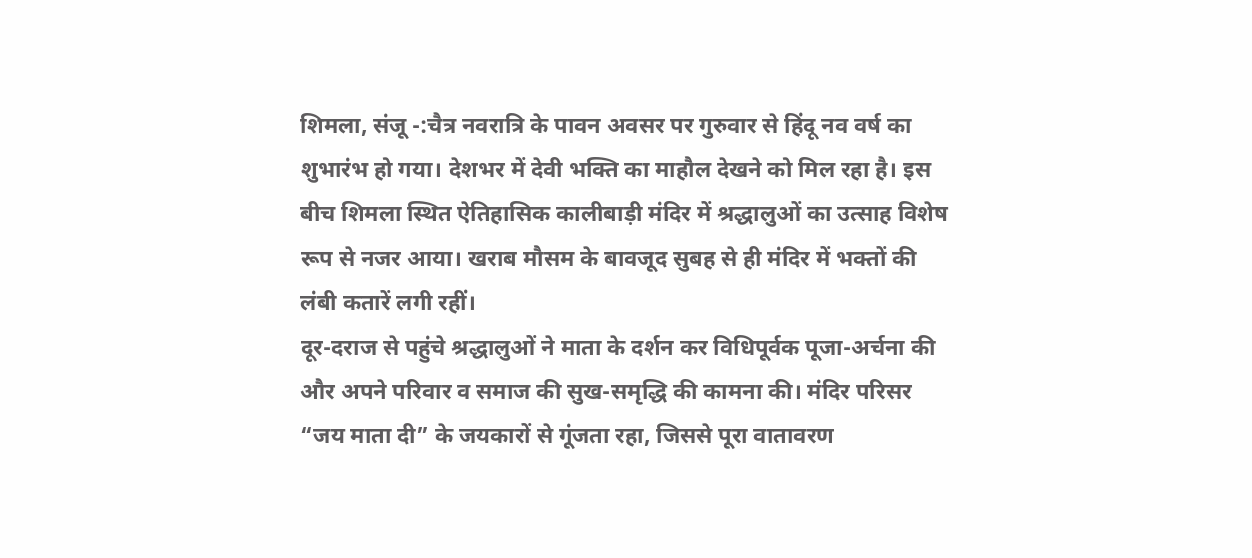शिमला, संजू -:चैत्र नवरात्रि के पावन अवसर पर गुरुवार से हिंदू नव वर्ष का शुभारंभ हो गया। देशभर में देवी भक्ति का माहौल देखने को मिल रहा है। इस बीच शिमला स्थित ऐतिहासिक कालीबाड़ी मंदिर में श्रद्धालुओं का उत्साह विशेष रूप से नजर आया। खराब मौसम के बावजूद सुबह से ही मंदिर में भक्तों की लंबी कतारें लगी रहीं।
दूर-दराज से पहुंचे श्रद्धालुओं ने माता के दर्शन कर विधिपूर्वक पूजा-अर्चना की और अपने परिवार व समाज की सुख-समृद्धि की कामना की। मंदिर परिसर “जय माता दी” के जयकारों से गूंजता रहा, जिससे पूरा वातावरण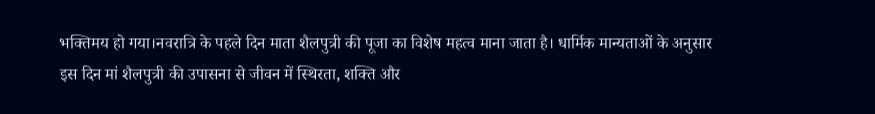भक्तिमय हो गया।नवरात्रि के पहले दिन माता शैलपुत्री की पूजा का विशेष महत्व माना जाता है। धार्मिक मान्यताओं के अनुसार इस दिन मां शैलपुत्री की उपासना से जीवन में स्थिरता, शक्ति और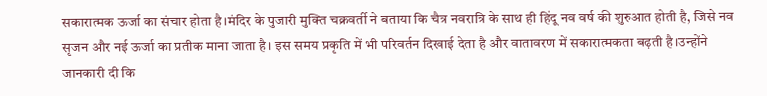सकारात्मक ऊर्जा का संचार होता है।मंदिर के पुजारी मुक्ति चक्रवर्ती ने बताया कि चैत्र नवरात्रि के साथ ही हिंदू नव वर्ष की शुरुआत होती है, जिसे नव सृजन और नई ऊर्जा का प्रतीक माना जाता है। इस समय प्रकृति में भी परिवर्तन दिखाई देता है और वातावरण में सकारात्मकता बढ़ती है।उन्होंने जानकारी दी कि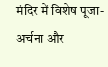मंदिर में विशेष पूजा-अर्चना और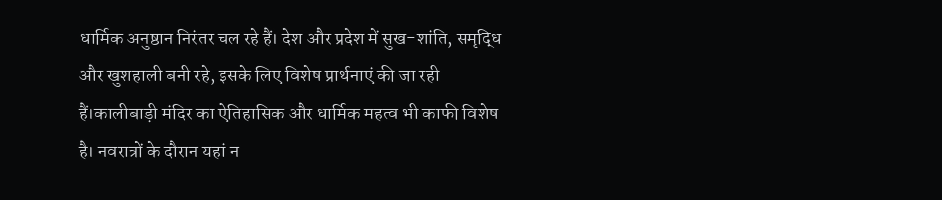धार्मिक अनुष्ठान निरंतर चल रहे हैं। देश और प्रदेश में सुख-शांति, समृद्धि और खुशहाली बनी रहे, इसके लिए विशेष प्रार्थनाएं की जा रही हैं।कालीबाड़ी मंदिर का ऐतिहासिक और धार्मिक महत्व भी काफी विशेष है। नवरात्रों के दौरान यहां न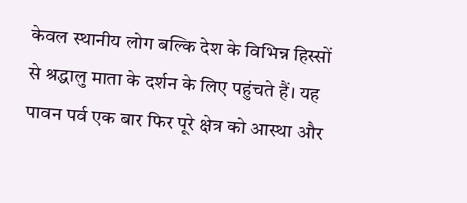केवल स्थानीय लोग बल्कि देश के विभिन्न हिस्सों से श्रद्धालु माता के दर्शन के लिए पहुंचते हैं। यह पावन पर्व एक बार फिर पूरे क्षेत्र को आस्था और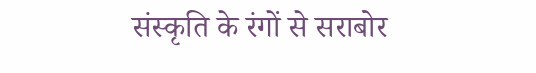संस्कृति के रंगों से सराबोर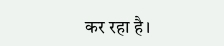कर रहा है।